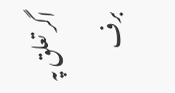اگر تعلق پہ برف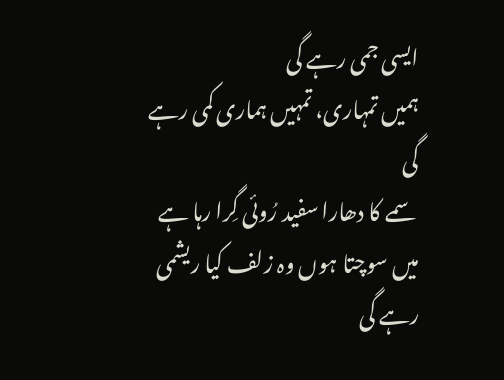ایسی جمی رہے گی
ہمیں تمہاری، تمہیں ہماری کمی رہے گی
سمے کا دھارا سفید رُوئی گِرا رہا ہے
میں سوچتا ہوں وہ زلف کیا ریشمی رہے گی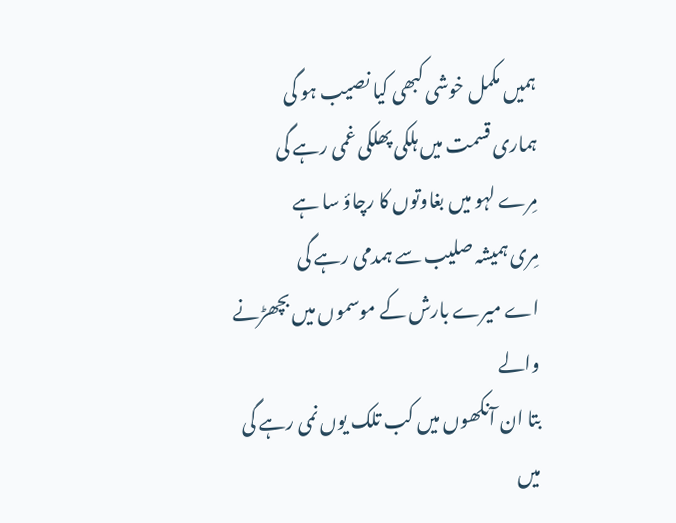ہمیں مکمل خوشی کبھی کیا نصیب ہو گی
ہماری قسمت میں ہلکی پھلکی غمی رہے گی
مِرے لہو میں بغاوتوں کا رچاؤ سا ہے
مِری ہمیشہ صلیب سے ہمدمی رہے گی
اے میرے بارش کے موسموں میں بچھڑنے والے
بتا ان آنکھوں میں کب تلک یوں نمی رہے گی
میں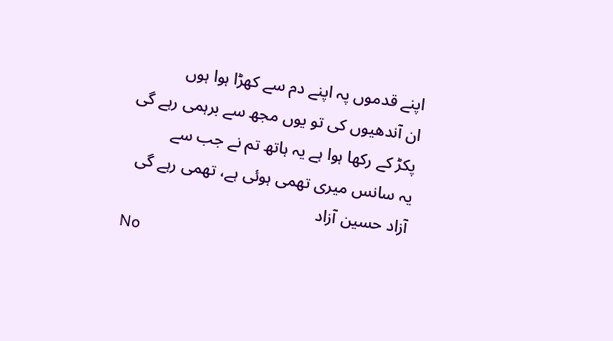اپنے قدموں پہ اپنے دم سے کھڑا ہوا ہوں
ان آندھیوں کی تو یوں مجھ سے برہمی رہے گی
پکڑ کے رکھا ہوا ہے یہ ہاتھ تم نے جب سے
یہ سانس میری تھمی ہوئی ہے، تھمی رہے گی
آزاد حسین آزاد
No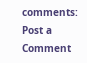comments:
Post a Comment